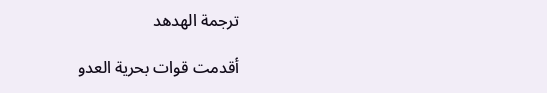ترجمة الهدهد

أقدمت قوات بحرية العدو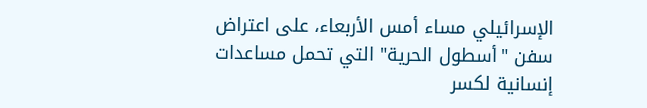الإسرائيلي مساء أمس الأربعاء، على اعتراض سفن "أسطول الحرية" التي تحمل مساعدات إنسانية لكسر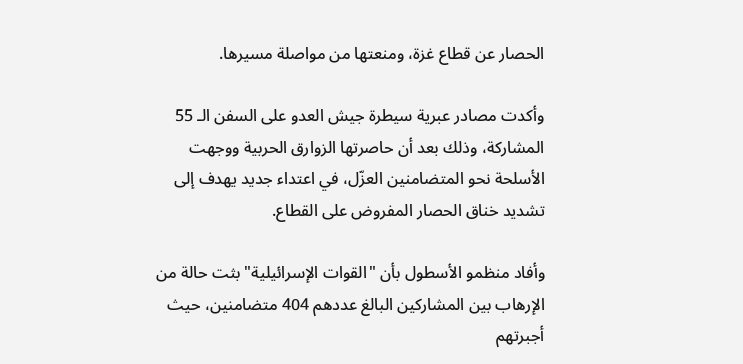الحصار عن قطاع غزة، ومنعتها من مواصلة مسيرها.

وأكدت مصادر عبرية سيطرة جيش العدو على السفن الـ 55 المشاركة، وذلك بعد أن حاصرتها الزوارق الحربية ووجهت الأسلحة نحو المتضامنين العزّل، في اعتداء جديد يهدف إلى تشديد خناق الحصار المفروض على القطاع.

وأفاد منظمو الأسطول بأن "القوات الإسرائيلية" بثت حالة من الإرهاب بين المشاركين البالغ عددهم 404 متضامنين، حيث أجبرتهم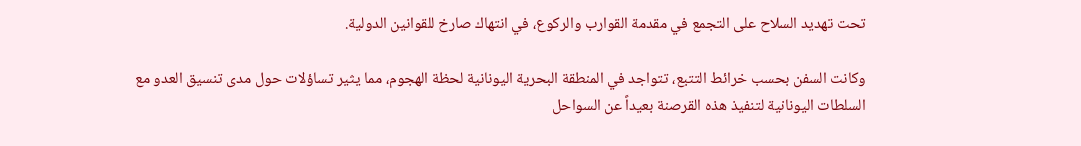تحت تهديد السلاح على التجمع في مقدمة القوارب والركوع، في انتهاك صارخ للقوانين الدولية.

وكانت السفن بحسب خرائط التتبع، تتواجد في المنطقة البحرية اليونانية لحظة الهجوم، مما يثير تساؤلات حول مدى تنسيق العدو مع السلطات اليونانية لتنفيذ هذه القرصنة بعيداً عن السواحل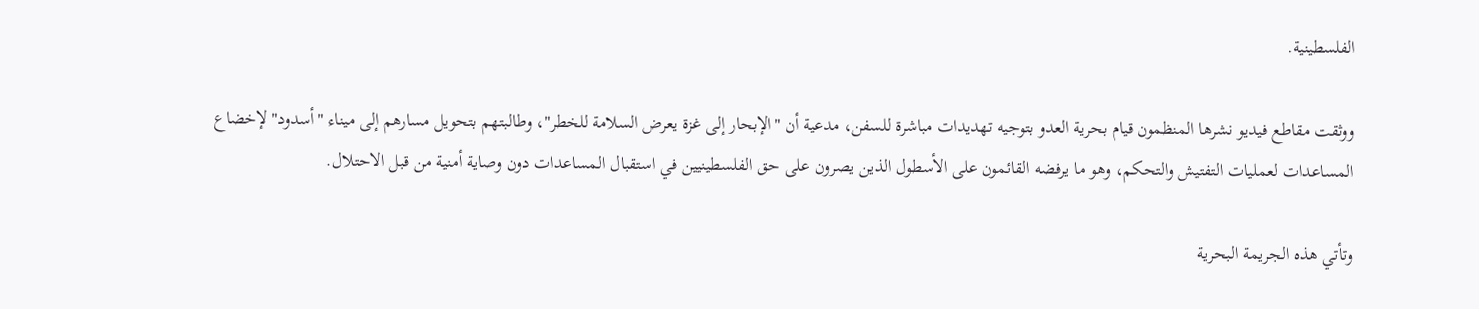الفلسطينية.

ووثقت مقاطع فيديو نشرها المنظمون قيام بحرية العدو بتوجيه تهديدات مباشرة للسفن، مدعية أن "الإبحار إلى غزة يعرض السلامة للخطر"، وطالبتهم بتحويل مسارهم إلى ميناء "أسدود" لإخضاع المساعدات لعمليات التفتيش والتحكم، وهو ما يرفضه القائمون على الأسطول الذين يصرون على حق الفلسطينيين في استقبال المساعدات دون وصاية أمنية من قبل الاحتلال.

وتأتي هذه الجريمة البحرية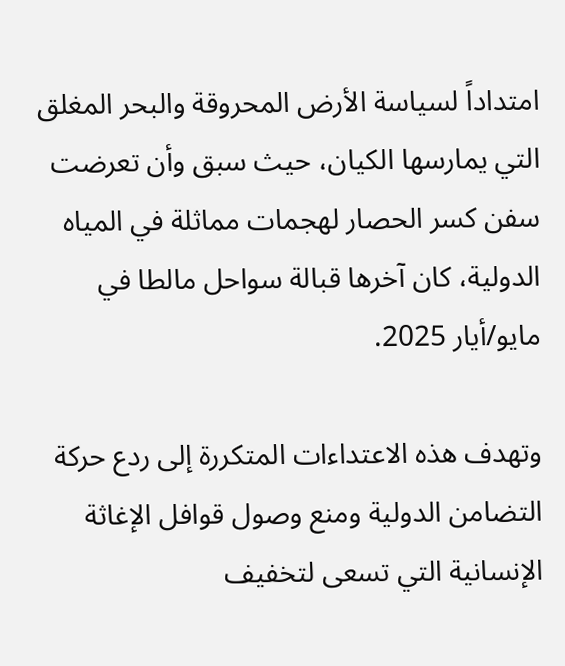امتداداً لسياسة الأرض المحروقة والبحر المغلق التي يمارسها الكيان، حيث سبق وأن تعرضت سفن كسر الحصار لهجمات مماثلة في المياه الدولية، كان آخرها قبالة سواحل مالطا في مايو/أيار 2025.

وتهدف هذه الاعتداءات المتكررة إلى ردع حركة التضامن الدولية ومنع وصول قوافل الإغاثة الإنسانية التي تسعى لتخفيف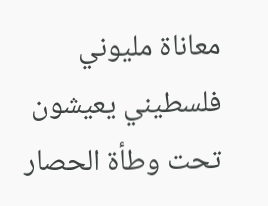معاناة مليوني فلسطيني يعيشون تحت وطأة الحصار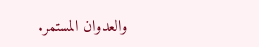والعدوان المستمر.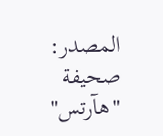المصدر: صحيفة "هآرتس"